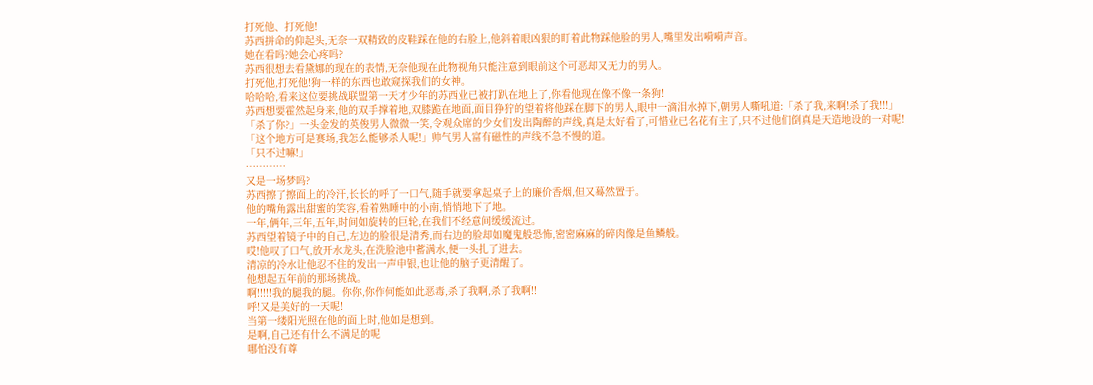打死他、打死他!
苏西拼命的仰起头,无奈一双精致的皮鞋踩在他的右脸上,他斜着眼凶狠的盯着此物踩他脸的男人,嘴里发出嗬嗬声音。
她在看吗?她会心疼吗?
苏西很想去看黛娜的现在的表情,无奈他现在此物视角只能注意到眼前这个可恶却又无力的男人。
打死他,打死他!狗一样的东西也敢窥探我们的女神。
哈哈哈,看来这位要挑战联盟第一天才少年的苏西业已被打趴在地上了,你看他现在像不像一条狗!
苏西想要霍然起身来,他的双手撑着地,双膝跪在地面,面目狰狞的望着将他踩在脚下的男人,眼中一滴泪水掉下,朝男人嘶吼道:「杀了我,来啊!杀了我!!!」
「杀了你?」一头金发的英俊男人微微一笑,令观众席的少女们发出陶醉的声线,真是太好看了,可惜业已名花有主了,只不过他们倒真是天造地设的一对呢!
「这个地方可是赛场,我怎么能够杀人呢!」帅气男人富有磁性的声线不急不慢的道。
「只不过嘛!」
…………
又是一场梦吗?
苏西擦了擦面上的冷汗,长长的呼了一口气,随手就要拿起桌子上的廉价香烟,但又蓦然置于。
他的嘴角露出甜蜜的笑容,看着熟睡中的小南,悄悄地下了地。
一年,俩年,三年,五年,时间如旋转的巨轮,在我们不经意间缓缓流过。
苏西望着镜子中的自己,左边的脸很是清秀,而右边的脸却如魔鬼般恐怖,密密麻麻的碎肉像是鱼鳞般。
哎!他叹了口气,放开水龙头,在洗脸池中蓄满水,便一头扎了进去。
清凉的冷水让他忍不住的发出一声申银,也让他的脑子更清醒了。
他想起五年前的那场挑战。
啊!!!!!我的腿我的腿。你你,你作何能如此恶毒,杀了我啊,杀了我啊!!
呼!又是美好的一天呢!
当第一缕阳光照在他的面上时,他如是想到。
是啊,自己还有什么不满足的呢
哪怕没有尊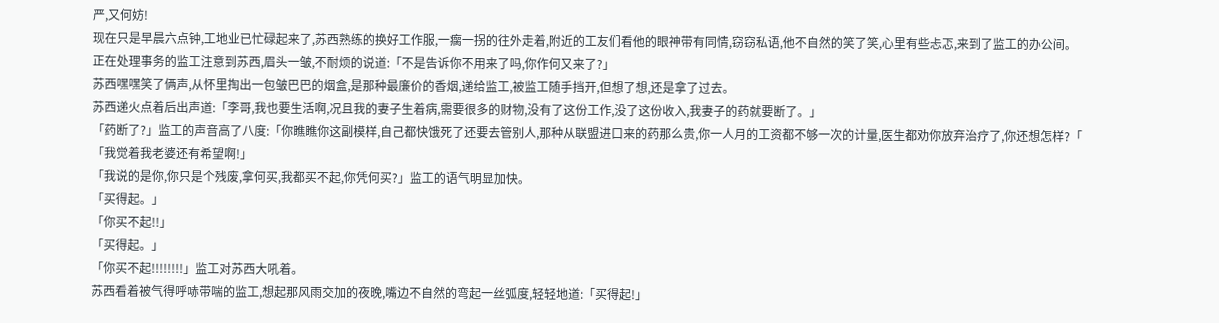严,又何妨!
现在只是早晨六点钟,工地业已忙碌起来了,苏西熟练的换好工作服,一瘸一拐的往外走着,附近的工友们看他的眼神带有同情,窃窃私语,他不自然的笑了笑,心里有些忐忑,来到了监工的办公间。
正在处理事务的监工注意到苏西,眉头一皱,不耐烦的说道:「不是告诉你不用来了吗,你作何又来了?」
苏西嘿嘿笑了俩声,从怀里掏出一包皱巴巴的烟盒,是那种最廉价的香烟,递给监工,被监工随手挡开,但想了想,还是拿了过去。
苏西递火点着后出声道:「李哥,我也要生活啊,况且我的妻子生着病,需要很多的财物,没有了这份工作,没了这份收入,我妻子的药就要断了。」
「药断了?」监工的声音高了八度:「你瞧瞧你这副模样,自己都快饿死了还要去管别人,那种从联盟进口来的药那么贵,你一人月的工资都不够一次的计量,医生都劝你放弃治疗了,你还想怎样?「
「我觉着我老婆还有希望啊!」
「我说的是你,你只是个残废,拿何买,我都买不起,你凭何买?」监工的语气明显加快。
「买得起。」
「你买不起!!」
「买得起。」
「你买不起!!!!!!!!」监工对苏西大吼着。
苏西看着被气得呼哧带喘的监工,想起那风雨交加的夜晚,嘴边不自然的弯起一丝弧度,轻轻地道:「买得起!」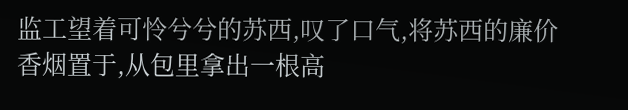监工望着可怜兮兮的苏西,叹了口气,将苏西的廉价香烟置于,从包里拿出一根高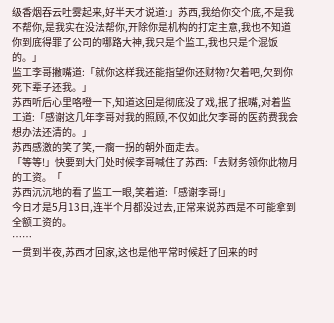级香烟吞云吐雾起来,好半天才说道:」苏西,我给你交个底,不是我不帮你,是我实在没法帮你,开除你是机构的打定主意,我也不知道你到底得罪了公司的哪路大神,我只是个监工,我也只是个混饭的。」
监工李哥撇嘴道:「就你这样我还能指望你还财物?欠着吧,欠到你死下辈子还我。」
苏西听后心里咯噔一下,知道这回是彻底没了戏,抿了抿嘴,对着监工道:「感谢这几年李哥对我的照顾,不仅如此欠李哥的医药费我会想办法还清的。」
苏西感激的笑了笑,一瘸一拐的朝外面走去。
「等等!」快要到大门处时候李哥喊住了苏西:「去财务领你此物月的工资。「
苏西沉沉地的看了监工一眼,笑着道:「感谢李哥!」
今日才是5月13日,连半个月都没过去,正常来说苏西是不可能拿到全额工资的。
……
一贯到半夜,苏西才回家,这也是他平常时候赶了回来的时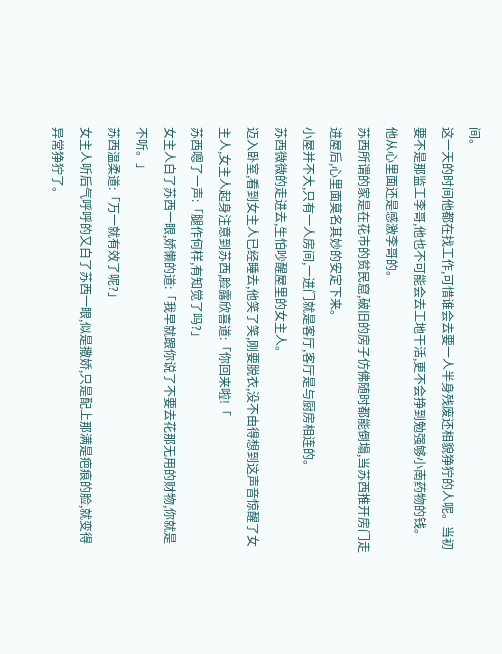间。
这一天的时间他都在找工作,可惜谁会去要一人半身残废还相貌狰狞的人呢。当初要不是那监工李哥,他也不可能会去工地干活,更不会挣到勉强够小南药物的钱。
他从心里面还是感激李哥的。
苏西所谓的家是在花市的贫民窟,破旧的房子仿佛随时都能倒塌,当苏西推开房门走进屋后,心里面莫名其妙的安定下来。
小屋并不大,只有一人房间,一进门就是客厅,客厅是与厨房相连的。
苏西微微的走进去,生怕吵醒屋里的女主人。
迈入卧室,看到女主人已经睡去,他笑了笑,刚要脱衣,没不由得想到这声音惊醒了女主人,女主人起身注意到苏西,脸露欣喜道:「你回来啦!「
苏西嗯了一声:「腿作何样,有知觉了吗?」
女主人白了苏西一眼,娇懒的道:「我早就跟你说了不要去花那无用的财物,你就是不听。」
苏西温柔道:「万一就有效了呢?」
女主人听后气呼呼的又白了苏西一眼,似是撒娇,只是配上那满是疤痕的脸,就变得异常狰狞了。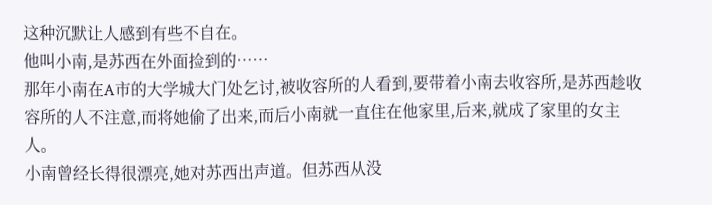这种沉默让人感到有些不自在。
他叫小南,是苏西在外面捡到的……
那年小南在A市的大学城大门处乞讨,被收容所的人看到,要带着小南去收容所,是苏西趁收容所的人不注意,而将她偷了出来,而后小南就一直住在他家里,后来,就成了家里的女主人。
小南曾经长得很漂亮,她对苏西出声道。但苏西从没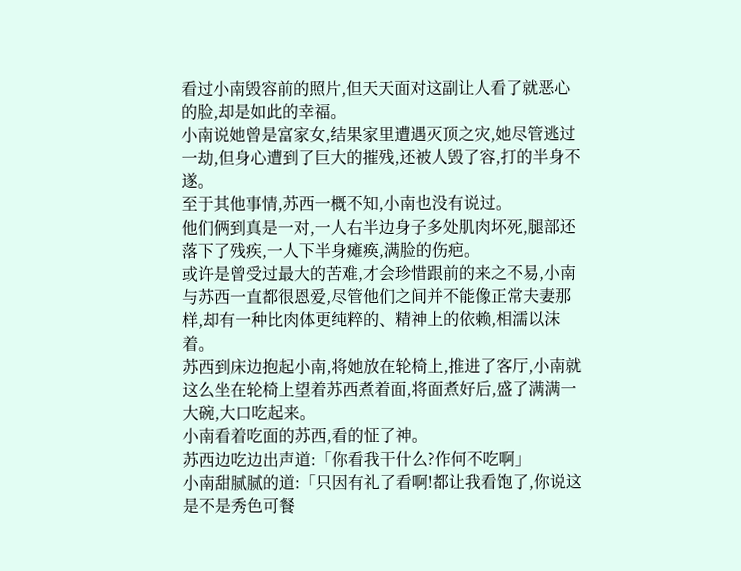看过小南毁容前的照片,但天天面对这副让人看了就恶心的脸,却是如此的幸福。
小南说她曾是富家女,结果家里遭遇灭顶之灾,她尽管逃过一劫,但身心遭到了巨大的摧残,还被人毁了容,打的半身不遂。
至于其他事情,苏西一概不知,小南也没有说过。
他们俩到真是一对,一人右半边身子多处肌肉坏死,腿部还落下了残疾,一人下半身瘫痪,满脸的伤疤。
或许是曾受过最大的苦难,才会珍惜跟前的来之不易,小南与苏西一直都很恩爱,尽管他们之间并不能像正常夫妻那样,却有一种比肉体更纯粹的、精神上的依赖,相濡以沫着。
苏西到床边抱起小南,将她放在轮椅上,推进了客厅,小南就这么坐在轮椅上望着苏西煮着面,将面煮好后,盛了满满一大碗,大口吃起来。
小南看着吃面的苏西,看的怔了神。
苏西边吃边出声道:「你看我干什么?作何不吃啊」
小南甜腻腻的道:「只因有礼了看啊!都让我看饱了,你说这是不是秀色可餐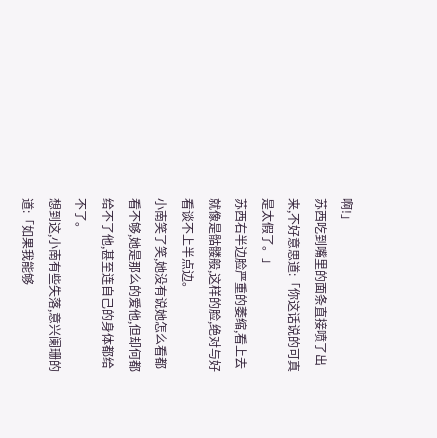啊!」
苏西吃到嘴里的面条直接喷了出来,不好意思道:「你这话说的可真是太假了。」
苏西右半边脸严重的萎缩,看上去就像是骷髅般,这样的脸,绝对与好看谈不上半点边。
小南笑了笑,她没有说她怎么看都看不够,她是那么的爱他,但却何都给不了他,甚至连自己的身体都给不了。
想到这,小南有些失落,意兴阑珊的道:「如果我能够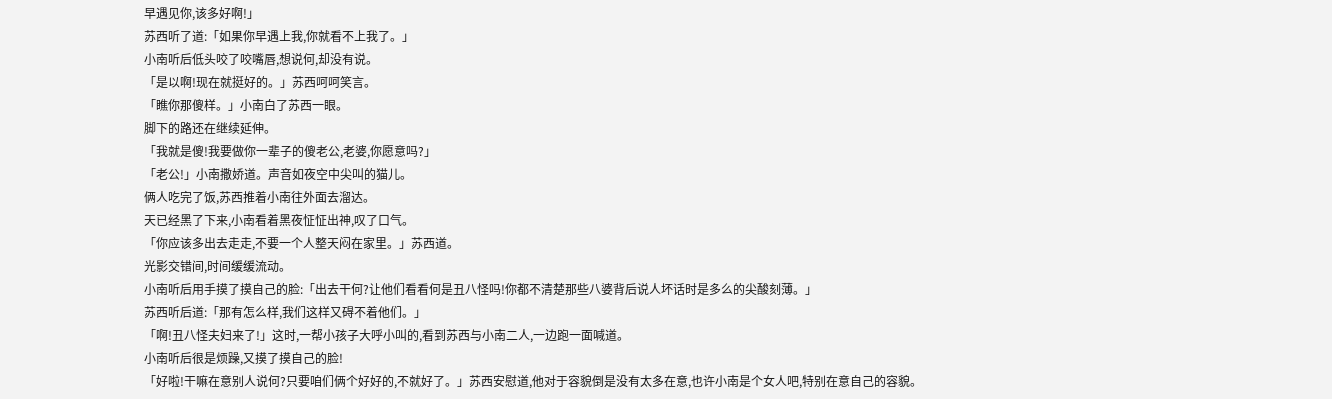早遇见你,该多好啊!」
苏西听了道:「如果你早遇上我,你就看不上我了。」
小南听后低头咬了咬嘴唇,想说何,却没有说。
「是以啊!现在就挺好的。」苏西呵呵笑言。
「瞧你那傻样。」小南白了苏西一眼。
脚下的路还在继续延伸。
「我就是傻!我要做你一辈子的傻老公,老婆,你愿意吗?」
「老公!」小南撒娇道。声音如夜空中尖叫的猫儿。
俩人吃完了饭,苏西推着小南往外面去溜达。
天已经黑了下来,小南看着黑夜怔怔出神,叹了口气。
「你应该多出去走走,不要一个人整天闷在家里。」苏西道。
光影交错间,时间缓缓流动。
小南听后用手摸了摸自己的脸:「出去干何?让他们看看何是丑八怪吗!你都不清楚那些八婆背后说人坏话时是多么的尖酸刻薄。」
苏西听后道:「那有怎么样,我们这样又碍不着他们。」
「啊!丑八怪夫妇来了!」这时,一帮小孩子大呼小叫的,看到苏西与小南二人,一边跑一面喊道。
小南听后很是烦躁,又摸了摸自己的脸!
「好啦!干嘛在意别人说何?只要咱们俩个好好的,不就好了。」苏西安慰道,他对于容貌倒是没有太多在意,也许小南是个女人吧,特别在意自己的容貌。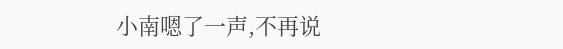小南嗯了一声,不再说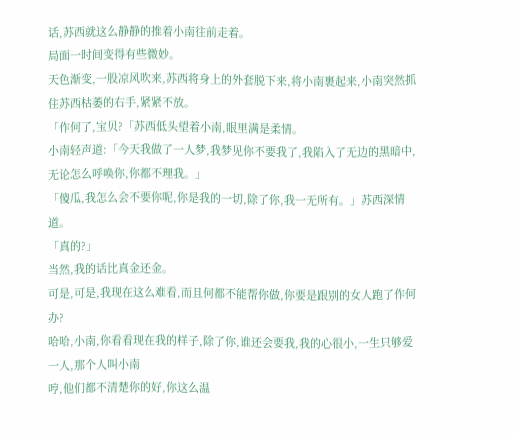话,苏西就这么静静的推着小南往前走着。
局面一时间变得有些微妙。
天色渐变,一股凉风吹来,苏西将身上的外套脱下来,将小南裹起来,小南突然抓住苏西枯萎的右手,紧紧不放。
「作何了,宝贝?「苏西低头望着小南,眼里满是柔情。
小南轻声道:「今天我做了一人梦,我梦见你不要我了,我陷入了无边的黑暗中,无论怎么呼唤你,你都不理我。」
「傻瓜,我怎么会不要你呢,你是我的一切,除了你,我一无所有。」苏西深情道。
「真的?」
当然,我的话比真金还金。
可是,可是,我现在这么难看,而且何都不能帮你做,你要是跟别的女人跑了作何办?
哈哈,小南,你看看现在我的样子,除了你,谁还会要我,我的心很小,一生只够爱一人,那个人叫小南
哼,他们都不清楚你的好,你这么温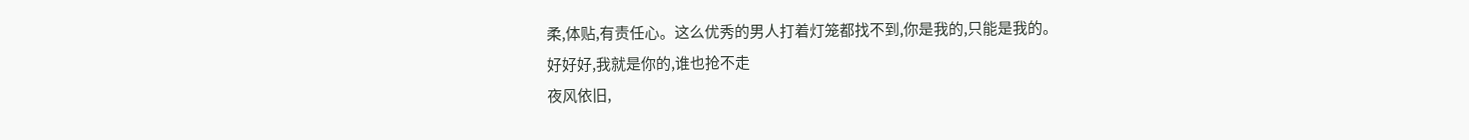柔,体贴,有责任心。这么优秀的男人打着灯笼都找不到,你是我的,只能是我的。
好好好,我就是你的,谁也抢不走
夜风依旧,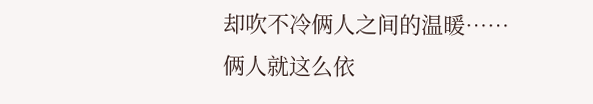却吹不冷俩人之间的温暖……
俩人就这么依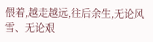偎着,越走越远,往后余生,无论风雪、无论艰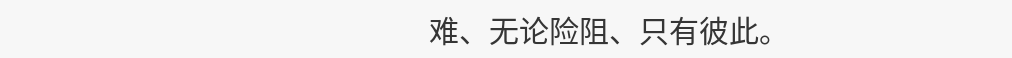难、无论险阻、只有彼此。